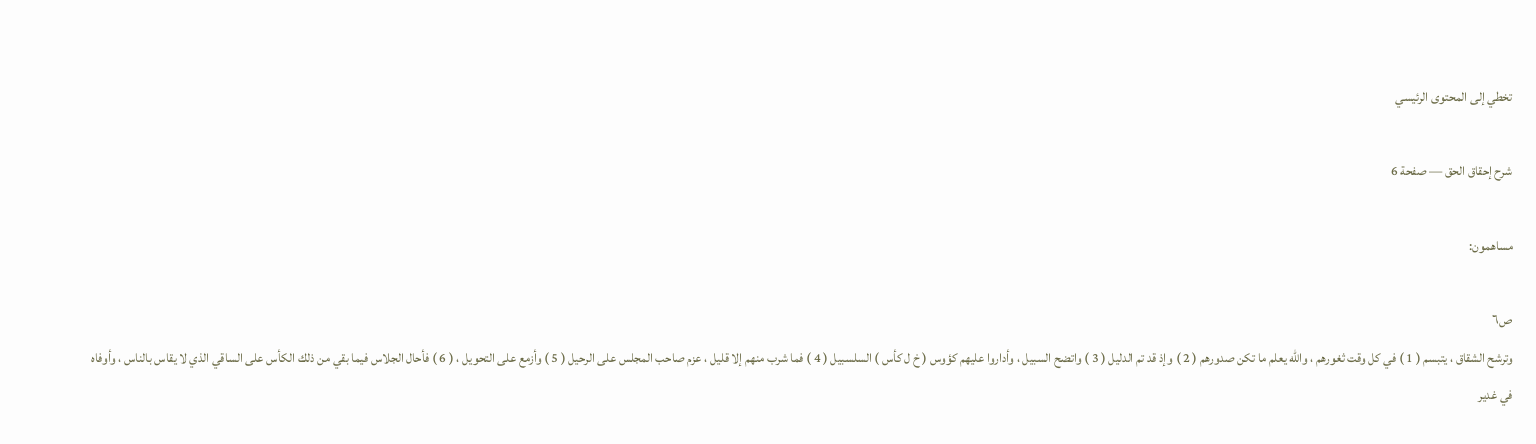تخطي إلى المحتوى الرئيسي

شرح إحقاق الحق — صفحة 6

مساهمون:

ص٦
وترشح الشقاق ، يتبسم ( 1 ) في كل وقت ثغورهم ، والله يعلم ما تكن صدورهم ( 2 ) وإذ قد تم الدليل ( 3 ) واتضح السبيل ، وأداروا عليهم كؤوس ( خ ل كأس ) السلسبيل ( 4 ) فما شرب منهم إلا قليل ، عزم صاحب المجلس على الرحيل ( 5 ) وأزمع على التحويل ، ( 6 ) فأحال الجلاس فيما بقي من ذلك الكأس على الساقي الذي لا يقاس بالناس ، وأوفاه في غدير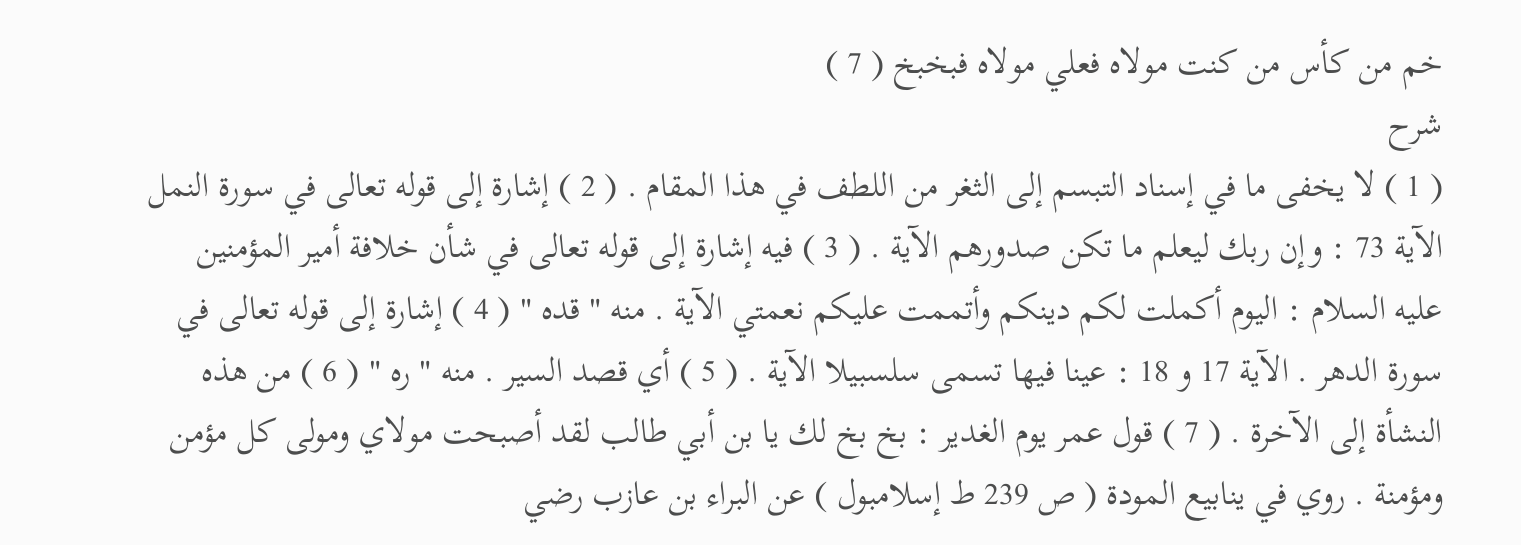خم من كأس من كنت مولاه فعلي مولاه فبخبخ ( 7 )
شرح
( 1 ) لا يخفى ما في إسناد التبسم إلى الثغر من اللطف في هذا المقام . ( 2 ) إشارة إلى قوله تعالى في سورة النمل الآية 73 : وإن ربك ليعلم ما تكن صدورهم الآية . ( 3 ) فيه إشارة إلى قوله تعالى في شأن خلافة أمير المؤمنين عليه السلام : اليوم أكملت لكم دينكم وأتممت عليكم نعمتي الآية . منه " قده " ( 4 ) إشارة إلى قوله تعالى في سورة الدهر . الآية 17 و 18 : عينا فيها تسمى سلسبيلا الآية . ( 5 ) أي قصد السير . منه " ره " ( 6 ) من هذه النشأة إلى الآخرة . ( 7 ) قول عمر يوم الغدير : بخ بخ لك يا بن أبي طالب لقد أصبحت مولاي ومولى كل مؤمن ومؤمنة . روي في ينابيع المودة ( ص 239 ط إسلامبول ) عن البراء بن عازب رضي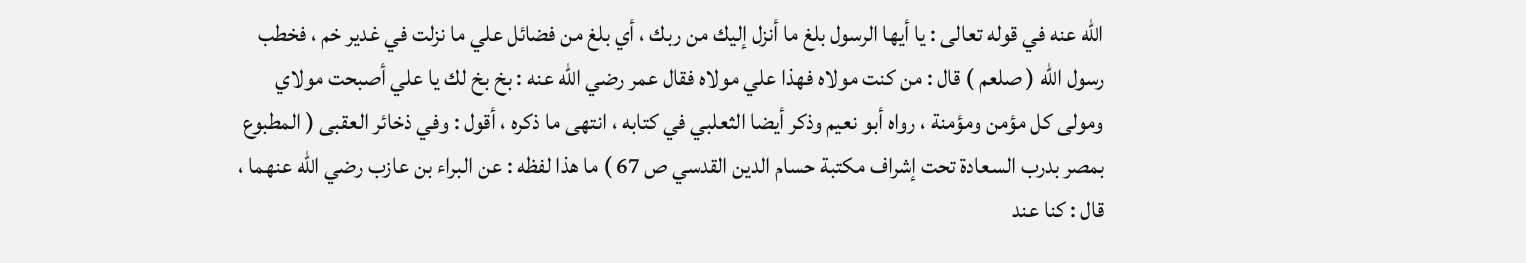الله عنه في قوله تعالى : يا أيها الرسول بلغ ما أنزل إليك من ربك ، أي بلغ من فضائل علي ما نزلت في غدير خم ، فخطب رسول الله ( صلعم ) قال : من كنت مولاه فهذا علي مولاه فقال عمر رضي الله عنه : بخ بخ لك يا علي أصبحت مولاي ومولى كل مؤمن ومؤمنة ، رواه أبو نعيم وذكر أيضا الثعلبي في كتابه ، انتهى ما ذكره ، أقول : وفي ذخائر العقبى ( المطبوع بمصر بدرب السعادة تحت إشراف مكتبة حسام الدين القدسي ص 67 ) ما هذا لفظه : عن البراء بن عازب رضي الله عنهما ، قال : كنا عند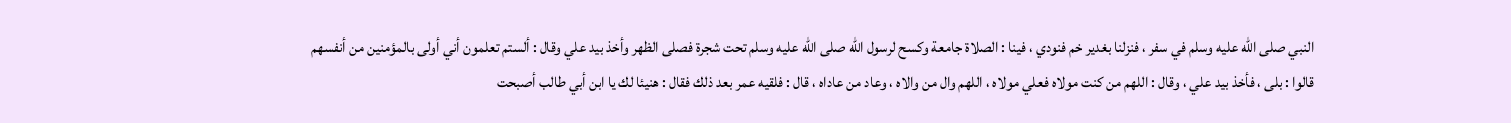النبي صلى الله عليه وسلم في سفر ، فنزلنا بغدير خم فنودي ، فينا : الصلاة جامعة وكسح لرسول الله صلى الله عليه وسلم تحت شجرة فصلى الظهر وأخذ بيد علي وقال : ألستم تعلمون أني أولى بالمؤمنين من أنفسهم قالوا : بلى ، فأخذ بيد علي ، وقال : اللهم من كنت مولاه فعلي مولاه ، اللهم وال من والاه ، وعاد من عاداه ، قال : فلقيه عمر بعد ذلك فقال : هنيئا لك يا ابن أبي طالب أصبحت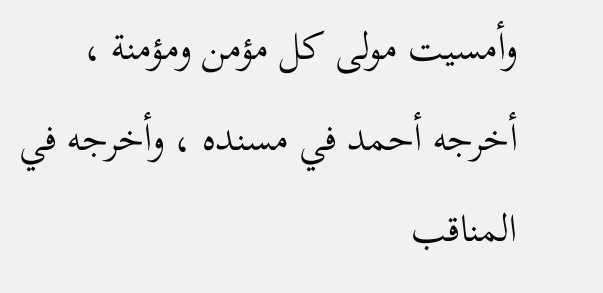وأمسيت مولى كل مؤمن ومؤمنة ، أخرجه أحمد في مسنده ، وأخرجه في المناقب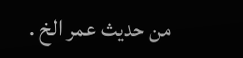من حديث عمر الخ .